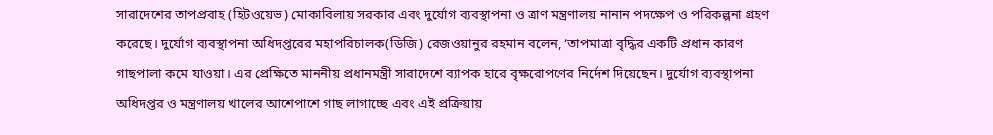সারাদেশের তাপপ্রবাহ (হিটওয়েভ) মোকাবিলায় সরকার এবং দুর্যোগ ব্যবস্থাপনা ও ত্রাণ মন্ত্রণালয় নানান পদক্ষেপ ও পরিকল্পনা গ্রহণ করেছে। দুর্যোগ ব্যবস্থাপনা অধিদপ্তরের মহাপরিচালক(ডিজি) রেজওয়ানুর রহমান বলেন, ‘তাপমাত্রা বৃদ্ধির একটি প্রধান কারণ গাছপালা কমে যাওয়া। এর প্রেক্ষিতে মাননীয় প্রধানমন্ত্রী সারাদেশে ব্যাপক হারে বৃক্ষরোপণের নির্দেশ দিয়েছেন। দুর্যোগ ব্যবস্থাপনা অধিদপ্তর ও মন্ত্রণালয় খালের আশেপাশে গাছ লাগাচ্ছে এবং এই প্রক্রিয়ায়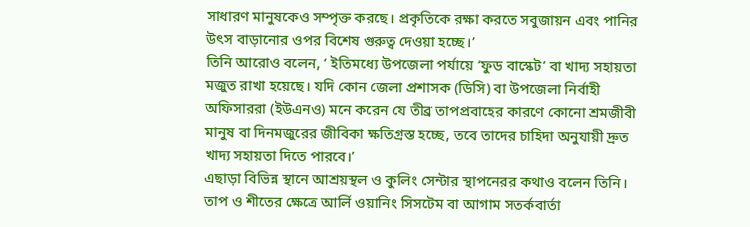সাধারণ মানুষকেও সম্পৃক্ত করছে। প্রকৃতিকে রক্ষা করতে সবুজায়ন এবং পানির উৎস বাড়ানোর ওপর বিশেষ গুরুত্ব দেওয়া হচ্ছে।’
তিনি আরোও বলেন, ‘ ইতিমধ্যে উপজেলা পর্যায়ে ‘ফুড বাস্কেট’ বা খাদ্য সহায়তা মজুত রাখা হয়েছে। যদি কোন জেলা প্রশাসক (ডিসি) বা উপজেলা নির্বাহী অফিসাররা (ইউএনও) মনে করেন যে তীব্র তাপপ্রবাহের কারণে কোনো শ্রমজীবী মানুষ বা দিনমজুরের জীবিকা ক্ষতিগ্রস্ত হচ্ছে, তবে তাদের চাহিদা অনুযায়ী দ্রুত খাদ্য সহায়তা দিতে পারবে।’
এছাড়া বিভিন্ন স্থানে আশ্রয়স্থল ও কুলিং সেন্টার স্থাপনেরর কথাও বলেন তিনি।
তাপ ও শীতের ক্ষেত্রে আর্লি ওয়ানিং সিসটেম বা আগাম সতর্কবার্তা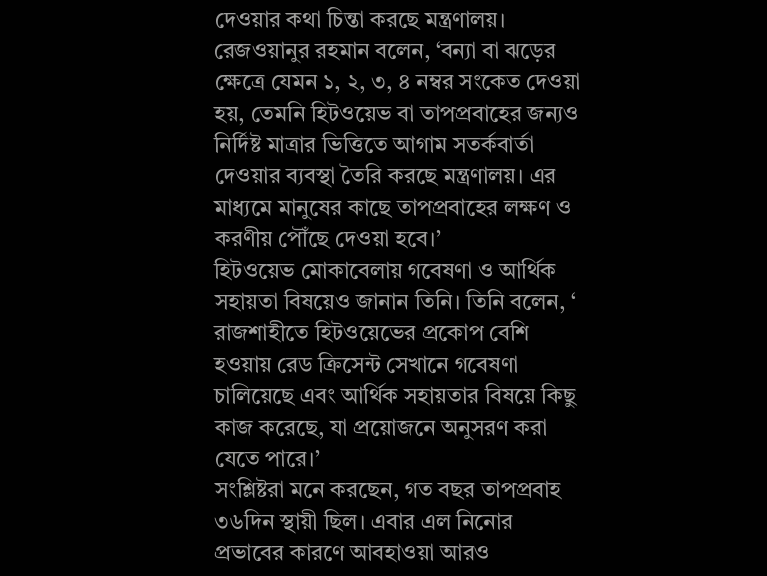দেওয়ার কথা চিন্তা করছে মন্ত্রণালয়। রেজওয়ানুর রহমান বলেন, ‘বন্যা বা ঝড়ের ক্ষেত্রে যেমন ১, ২, ৩, ৪ নম্বর সংকেত দেওয়া হয়, তেমনি হিটওয়েভ বা তাপপ্রবাহের জন্যও নির্দিষ্ট মাত্রার ভিত্তিতে আগাম সতর্কবার্তা দেওয়ার ব্যবস্থা তৈরি করছে মন্ত্রণালয়। এর মাধ্যমে মানুষের কাছে তাপপ্রবাহের লক্ষণ ও করণীয় পৌঁছে দেওয়া হবে।’
হিটওয়েভ মোকাবেলায় গবেষণা ও আর্থিক সহায়তা বিষয়েও জানান তিনি। তিনি বলেন, ‘ রাজশাহীতে হিটওয়েভের প্রকোপ বেশি হওয়ায় রেড ক্রিসেন্ট সেখানে গবেষণা চালিয়েছে এবং আর্থিক সহায়তার বিষয়ে কিছু কাজ করেছে, যা প্রয়োজনে অনুসরণ করা যেতে পারে।’
সংশ্লিষ্টরা মনে করছেন, গত বছর তাপপ্রবাহ ৩৬দিন স্থায়ী ছিল। এবার এল নিনোর প্রভাবের কারণে আবহাওয়া আরও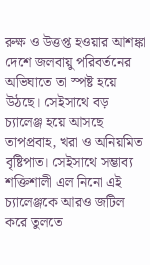রুক্ষ ও উত্তপ্ত হওয়ার আশঙ্কা দেশে জলবায়ু পরিবর্তনের অভিঘাতে তা স্পষ্ট হয়ে উঠছে। সেইসাথে বড় চ্যালেঞ্জ হয়ে আসছে তাপপ্রবাহ, খরা ও অনিয়মিত বৃষ্টিপাত। সেইসাথে সম্ভাব্য শক্তিশালী এল নিনো এই চ্যালেঞ্জকে আরও জটিল করে তুলতে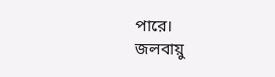পারে।
জলবায়ু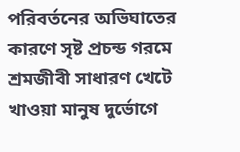পরিবর্তনের অভিঘাতের কারণে সৃষ্ট প্রচন্ড গরমে শ্রমজীবী সাধারণ খেটে খাওয়া মানুষ দুর্ভোগে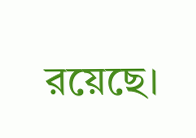রয়েছে।